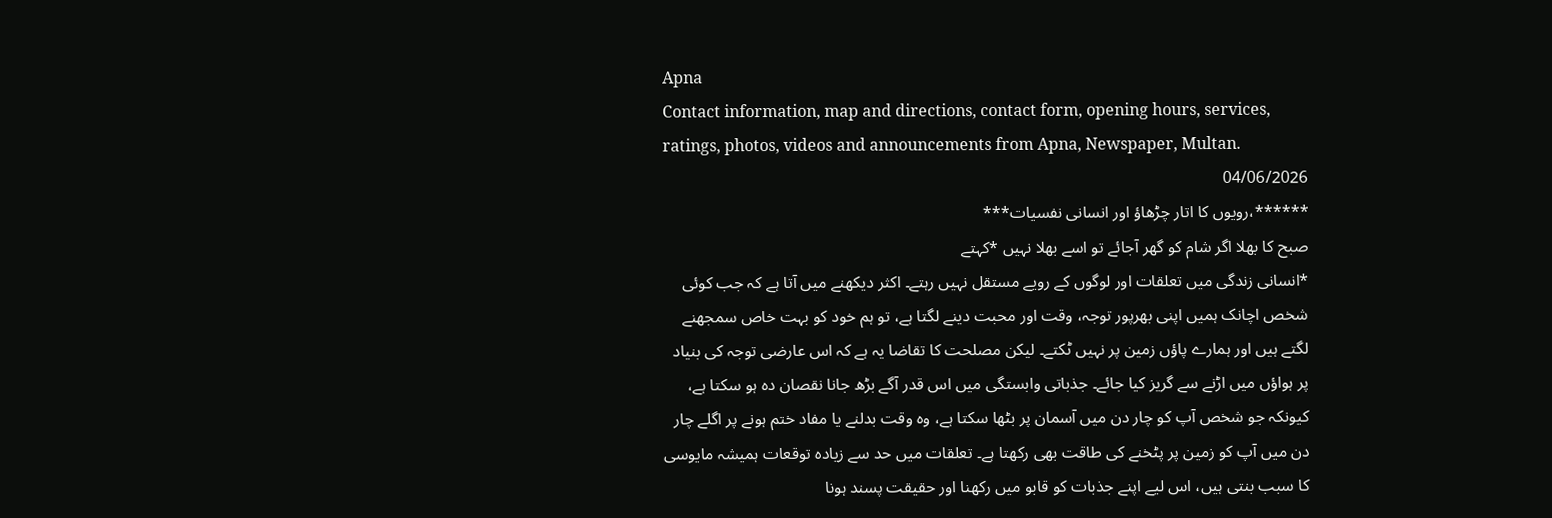Apna
Contact information, map and directions, contact form, opening hours, services, ratings, photos, videos and announcements from Apna, Newspaper, Multan.
04/06/2026
******،رویوں کا اتار چڑھاؤ اور انسانی نفسیات***
صبح کا بھلا اگر شام کو گھر آجائے تو اسے بھلا نہیں *کہتے
*انسانی زندگی میں تعلقات اور لوگوں کے رویے مستقل نہیں رہتے۔ اکثر دیکھنے میں آتا ہے کہ جب کوئی شخص اچانک ہمیں اپنی بھرپور توجہ، وقت اور محبت دینے لگتا ہے، تو ہم خود کو بہت خاص سمجھنے لگتے ہیں اور ہمارے پاؤں زمین پر نہیں ٹکتے۔ لیکن مصلحت کا تقاضا یہ ہے کہ اس عارضی توجہ کی بنیاد پر ہواؤں میں اڑنے سے گریز کیا جائے۔ جذباتی وابستگی میں اس قدر آگے بڑھ جانا نقصان دہ ہو سکتا ہے، کیونکہ جو شخص آپ کو چار دن میں آسمان پر بٹھا سکتا ہے، وہ وقت بدلنے یا مفاد ختم ہونے پر اگلے چار دن میں آپ کو زمین پر پٹخنے کی طاقت بھی رکھتا ہے۔ تعلقات میں حد سے زیادہ توقعات ہمیشہ مایوسی کا سبب بنتی ہیں، اس لیے اپنے جذبات کو قابو میں رکھنا اور حقیقت پسند ہونا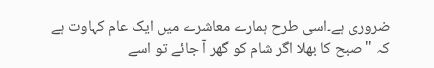ضروری ہے۔اسی طرح ہمارے معاشرے میں ایک عام کہاوت ہے کہ "صبح کا بھلا اگر شام کو گھر آ جائے تو اسے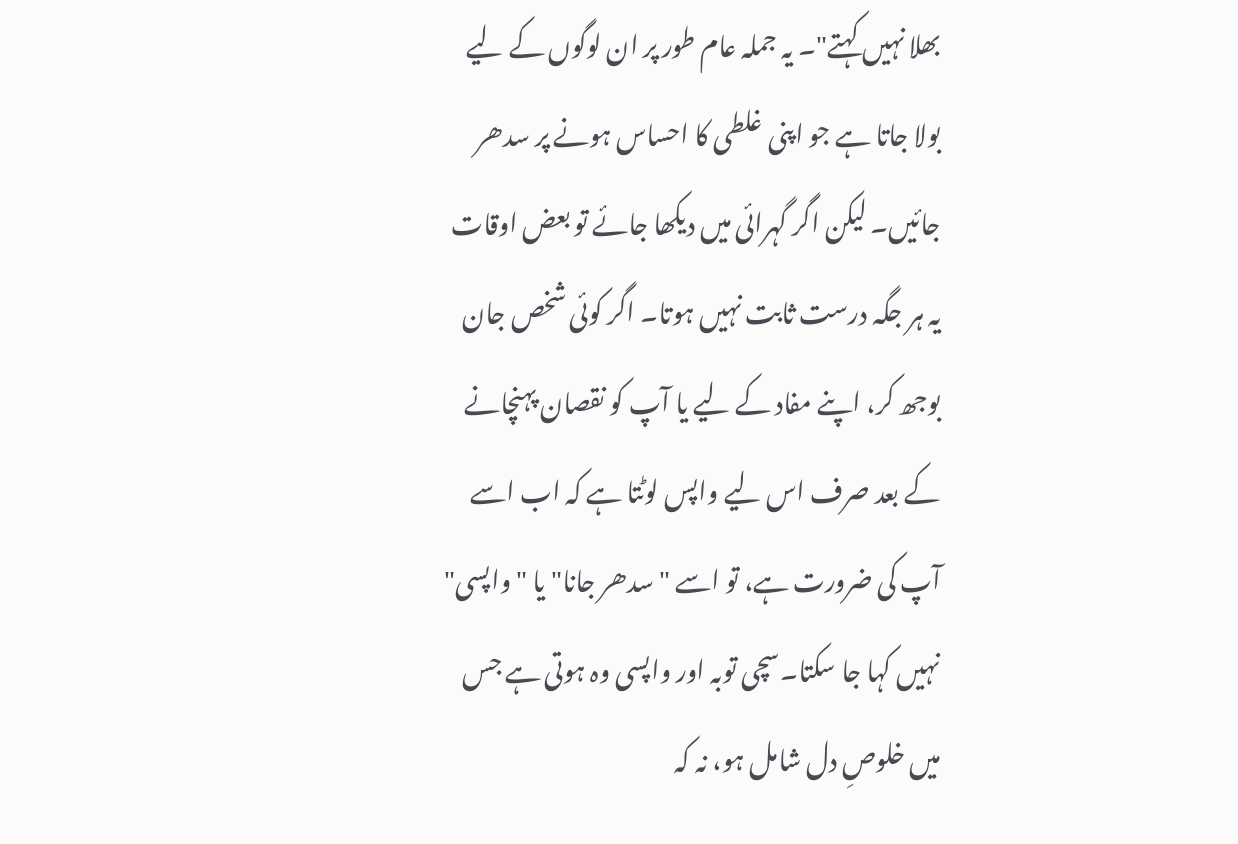بھلا نہیں کہتے"۔ یہ جملہ عام طور پر ان لوگوں کے لیے بولا جاتا ہے جو اپنی غلطی کا احساس ہونے پر سدھر جائیں۔ لیکن اگر گہرائی میں دیکھا جائے تو بعض اوقات یہ ہر جگہ درست ثابت نہیں ہوتا۔ اگر کوئی شخص جان بوجھ کر، اپنے مفاد کے لیے یا آپ کو نقصان پہنچانے کے بعد صرف اس لیے واپس لوٹتا ہے کہ اب اسے آپ کی ضرورت ہے، تو اسے "سدھر جانا" یا "واپسی" نہیں کہا جا سکتا۔سچی توبہ اور واپسی وہ ہوتی ہے جس میں خلوصِ دل شامل ہو، نہ کہ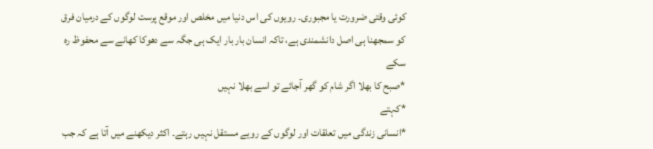کوئی وقتی ضرورت یا مجبوری۔ رویوں کی اس دنیا میں مخلص اور موقع پرست لوگوں کے درمیان فرق کو سمجھنا ہی اصل دانشمندی ہے، تاکہ انسان بار بار ایک ہی جگہ سے دھوکا کھانے سے محفوظ رہ سکے
*صبح کا بھلا اگر شام کو گھر آجائے تو اسے بھلا نہیں
*کہتے
*انسانی زندگی میں تعلقات اور لوگوں کے رویے مستقل نہیں رہتے۔ اکثر دیکھنے میں آتا ہے کہ جب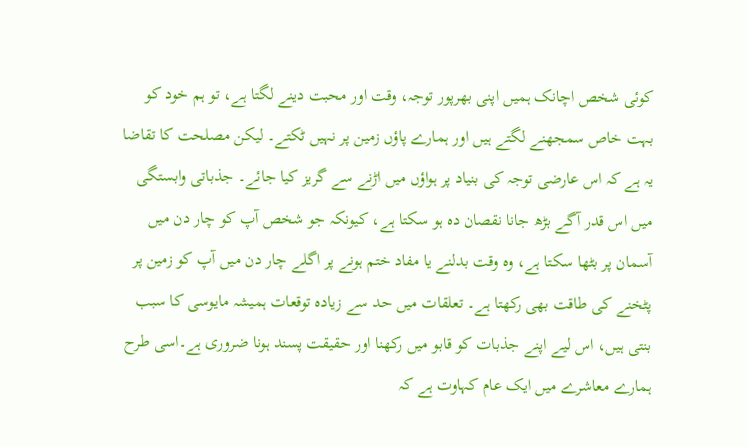کوئی شخص اچانک ہمیں اپنی بھرپور توجہ، وقت اور محبت دینے لگتا ہے، تو ہم خود کو بہت خاص سمجھنے لگتے ہیں اور ہمارے پاؤں زمین پر نہیں ٹکتے۔ لیکن مصلحت کا تقاضا یہ ہے کہ اس عارضی توجہ کی بنیاد پر ہواؤں میں اڑنے سے گریز کیا جائے۔ جذباتی وابستگی میں اس قدر آگے بڑھ جانا نقصان دہ ہو سکتا ہے، کیونکہ جو شخص آپ کو چار دن میں آسمان پر بٹھا سکتا ہے، وہ وقت بدلنے یا مفاد ختم ہونے پر اگلے چار دن میں آپ کو زمین پر پٹخنے کی طاقت بھی رکھتا ہے۔ تعلقات میں حد سے زیادہ توقعات ہمیشہ مایوسی کا سبب بنتی ہیں، اس لیے اپنے جذبات کو قابو میں رکھنا اور حقیقت پسند ہونا ضروری ہے۔اسی طرح ہمارے معاشرے میں ایک عام کہاوت ہے کہ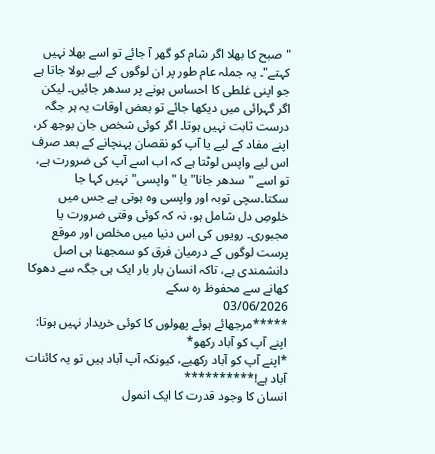"صبح کا بھلا اگر شام کو گھر آ جائے تو اسے بھلا نہیں کہتے"۔ یہ جملہ عام طور پر ان لوگوں کے لیے بولا جاتا ہے جو اپنی غلطی کا احساس ہونے پر سدھر جائیں۔ لیکن اگر گہرائی میں دیکھا جائے تو بعض اوقات یہ ہر جگہ درست ثابت نہیں ہوتا۔ اگر کوئی شخص جان بوجھ کر، اپنے مفاد کے لیے یا آپ کو نقصان پہنچانے کے بعد صرف اس لیے واپس لوٹتا ہے کہ اب اسے آپ کی ضرورت ہے، تو اسے "سدھر جانا" یا "واپسی" نہیں کہا جا سکتا۔سچی توبہ اور واپسی وہ ہوتی ہے جس میں خلوصِ دل شامل ہو، نہ کہ کوئی وقتی ضرورت یا مجبوری۔ رویوں کی اس دنیا میں مخلص اور موقع پرست لوگوں کے درمیان فرق کو سمجھنا ہی اصل دانشمندی ہے، تاکہ انسان بار بار ایک ہی جگہ سے دھوکا کھانے سے محفوظ رہ سکے
03/06/2026
*****مرجھائے ہوئے پھولوں کا کوئی خریدار نہیں ہوتا: اپنے آپ کو آباد رکھو*
*اپنے آپ کو آباد رکھیے، کیونکہ آپ آباد ہیں تو یہ کائنات آباد ہے!**********
انسان کا وجود قدرت کا ایک انمول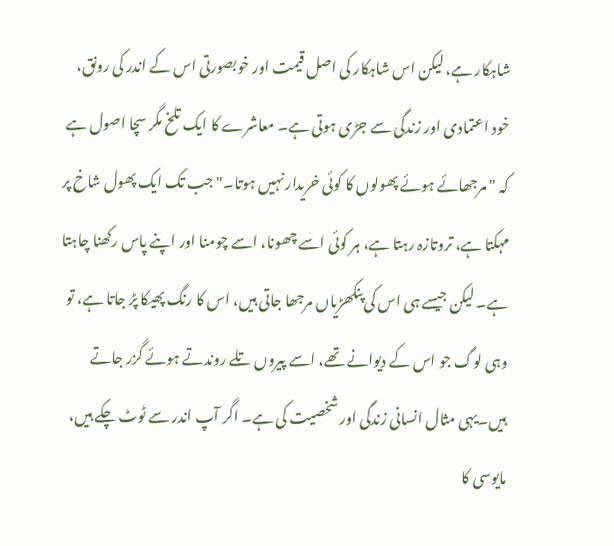شاہکار ہے، لیکن اس شاہکار کی اصل قیمت اور خوبصورتی اس کے اندر کی رونق، خود اعتمادی اور زندگی سے جڑی ہوتی ہے۔ معاشرے کا ایک تلخ مگر سچا اصول ہے کہ "مرجھائے ہوئے پھولوں کا کوئی خریدار نہیں ہوتا۔" جب تک ایک پھول شاخ پر مہکتا ہے، تروتازہ رہتا ہے، ہر کوئی اسے چھونا، اسے چومنا اور اپنے پاس رکھنا چاہتا ہے۔ لیکن جیسے ہی اس کی پنکھڑیاں مرجھا جاتی ہیں، اس کا رنگ پھیکا پڑ جاتا ہے، تو وہی لوگ جو اس کے دیوانے تھے، اسے پیروں تلے روندتے ہوئے گزر جاتے ہیں۔یہی مثال انسانی زندگی اور شخصیت کی ہے۔ اگر آپ اندر سے ٹوٹ چکے ہیں، مایوسی کا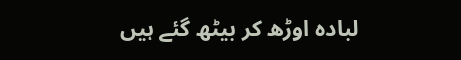لبادہ اوڑھ کر بیٹھ گئے ہیں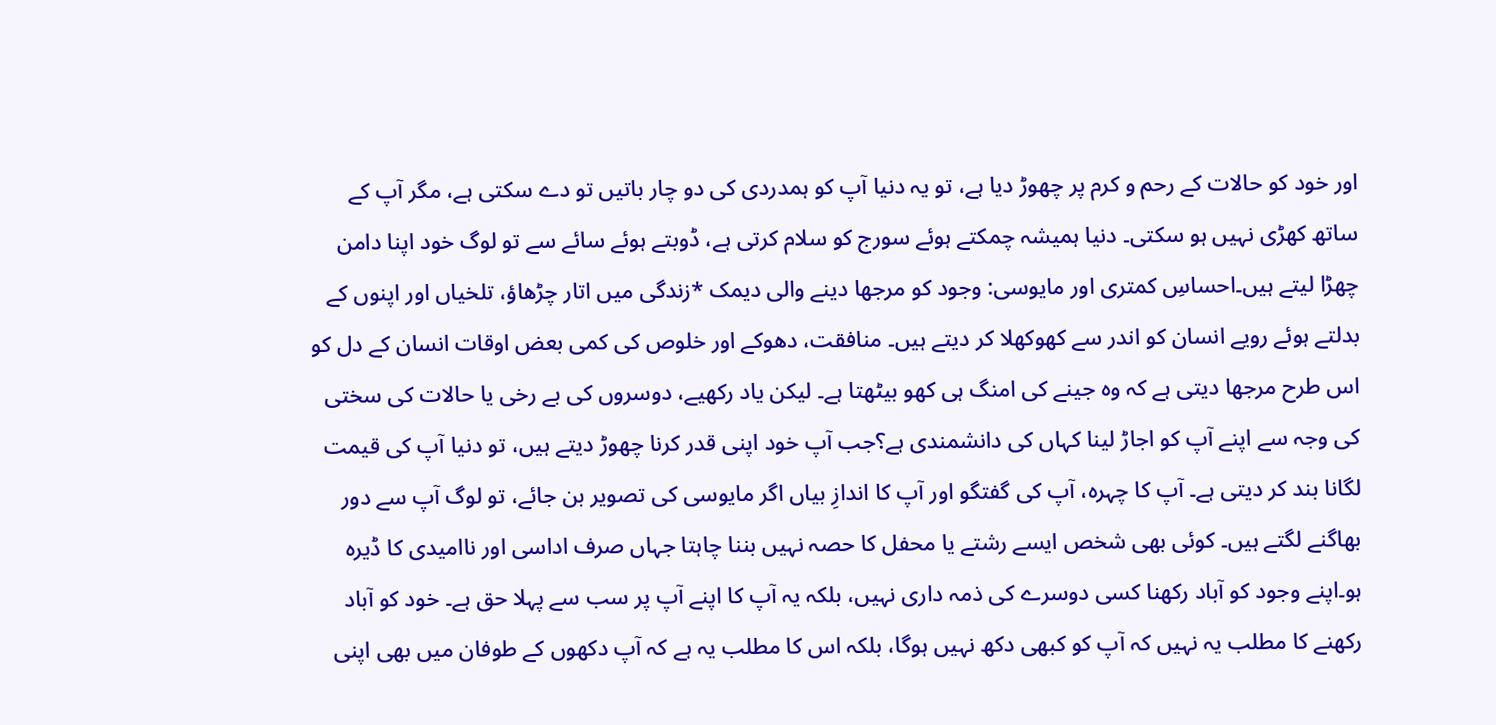اور خود کو حالات کے رحم و کرم پر چھوڑ دیا ہے، تو یہ دنیا آپ کو ہمدردی کی دو چار باتیں تو دے سکتی ہے، مگر آپ کے ساتھ کھڑی نہیں ہو سکتی۔ دنیا ہمیشہ چمکتے ہوئے سورج کو سلام کرتی ہے، ڈوبتے ہوئے سائے سے تو لوگ خود اپنا دامن چھڑا لیتے ہیں۔احساسِ کمتری اور مایوسی: وجود کو مرجھا دینے والی دیمک *زندگی میں اتار چڑھاؤ، تلخیاں اور اپنوں کے بدلتے ہوئے رویے انسان کو اندر سے کھوکھلا کر دیتے ہیں۔ منافقت، دھوکے اور خلوص کی کمی بعض اوقات انسان کے دل کو اس طرح مرجھا دیتی ہے کہ وہ جینے کی امنگ ہی کھو بیٹھتا ہے۔ لیکن یاد رکھیے، دوسروں کی بے رخی یا حالات کی سختی کی وجہ سے اپنے آپ کو اجاڑ لینا کہاں کی دانشمندی ہے؟جب آپ خود اپنی قدر کرنا چھوڑ دیتے ہیں، تو دنیا آپ کی قیمت لگانا بند کر دیتی ہے۔ آپ کا چہرہ، آپ کی گفتگو اور آپ کا اندازِ بیاں اگر مایوسی کی تصویر بن جائے، تو لوگ آپ سے دور بھاگنے لگتے ہیں۔ کوئی بھی شخص ایسے رشتے یا محفل کا حصہ نہیں بننا چاہتا جہاں صرف اداسی اور ناامیدی کا ڈیرہ ہو۔اپنے وجود کو آباد رکھنا کسی دوسرے کی ذمہ داری نہیں، بلکہ یہ آپ کا اپنے آپ پر سب سے پہلا حق ہے۔ خود کو آباد رکھنے کا مطلب یہ نہیں کہ آپ کو کبھی دکھ نہیں ہوگا، بلکہ اس کا مطلب یہ ہے کہ آپ دکھوں کے طوفان میں بھی اپنی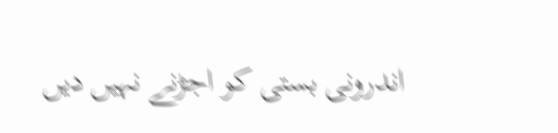اندرونی بستی کو اجڑنے نہیں دیں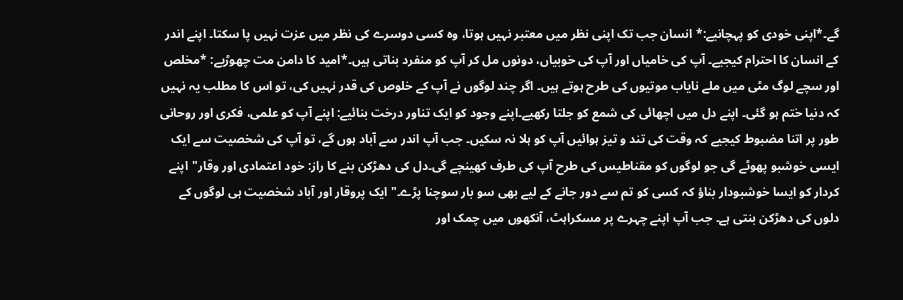گے۔*اپنی خودی کو پہچانیے:* انسان جب تک اپنی نظر میں معتبر نہیں ہوتا، وہ کسی دوسرے کی نظر میں عزت نہیں پا سکتا۔ اپنے اندر کے انسان کا احترام کیجیے۔ آپ کی خامیاں اور آپ کی خوبیاں، دونوں مل کر آپ کو منفرد بناتی ہیں۔*امید کا دامن مت چھوڑیے: *مخلص اور سچے لوگ مٹی میں ملے نایاب موتیوں کی طرح ہوتے ہیں۔ اگر چند لوگوں نے آپ کے خلوص کی قدر نہیں کی، تو اس کا مطلب یہ نہیں کہ دنیا ختم ہو گئی۔ اپنے دل میں اچھائی کی شمع کو جلتا رکھیے۔اپنے وجود کو ایک تناور درخت بنائیے: اپنے آپ کو علمی، فکری اور روحانی طور پر اتنا مضبوط کیجیے کہ وقت کی تند و تیز ہوائیں آپ کو ہلا نہ سکیں۔ جب آپ اندر سے آباد ہوں گے، تو آپ کی شخصیت سے ایک ایسی خوشبو پھوٹے گی جو لوگوں کو مقناطیس کی طرح آپ کی طرف کھینچے گی۔دل کی دھڑکن بنے کا راز: خود اعتمادی اور وقار"اپنے کردار کو ایسا خوشبودار بناؤ کہ کسی کو تم سے دور جانے کے لیے بھی سو بار سوچنا پڑے۔"ایک پروقار اور آباد شخصیت ہی لوگوں کے دلوں کی دھڑکن بنتی ہے۔ جب آپ اپنے چہرے پر مسکراہٹ، آنکھوں میں چمک اور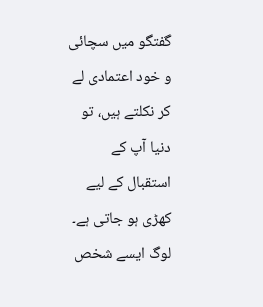گفتگو میں سچائی و خود اعتمادی لے کر نکلتے ہیں، تو دنیا آپ کے استقبال کے لیے کھڑی ہو جاتی ہے۔ لوگ ایسے شخص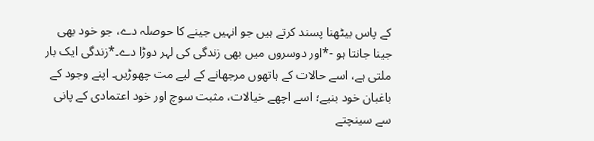کے پاس بیٹھنا پسند کرتے ہیں جو انہیں جینے کا حوصلہ دے، جو خود بھی جینا جانتا ہو -*اور دوسروں میں بھی زندگی کی لہر دوڑا دے۔*زندگی ایک بار ملتی ہے، اسے حالات کے ہاتھوں مرجھانے کے لیے مت چھوڑیں۔ اپنے وجود کے باغبان خود بنیے؛ اسے اچھے خیالات، مثبت سوچ اور خود اعتمادی کے پانی سے سینچتے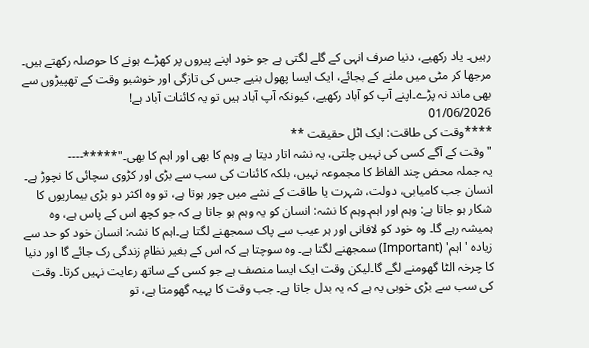رہیں۔ یاد رکھیے، دنیا صرف انہی کے گلے لگتی ہے جو خود اپنے پیروں پر کھڑے ہونے کا حوصلہ رکھتے ہیں۔ مرجھا کر مٹی میں ملنے کے بجائے، ایک ایسا پھول بنیے جس کی تازگی اور خوشبو وقت کے تھپیڑوں سے بھی ماند نہ پڑے۔اپنے آپ کو آباد رکھیے، کیونکہ آپ آباد ہیں تو یہ کائنات آباد ہے!
01/06/2026
****وقت کی طاقت: ایک اٹل حقیقت **
"وقت کے آگے کسی کی نہیں چلتی، یہ نشہ اتار دیتا ہے وہم کا بھی اور اہم کا بھی۔"*****----
یہ جملہ محض چند الفاظ کا مجموعہ نہیں، بلکہ کائنات کی سب سے بڑی اور کڑوی سچائی کا نچوڑ ہے۔ انسان جب کامیابی، دولت، شہرت یا طاقت کے نشے میں چور ہوتا ہے، تو وہ اکثر دو بڑی بیماریوں کا شکار ہو جاتا ہے: وہم اور اہم۔وہم کا نشہ: انسان کو یہ وہم ہو جاتا ہے کہ جو کچھ اس کے پاس ہے، وہ ہمیشہ رہے گا۔ وہ خود کو لافانی اور ہر عیب سے پاک سمجھنے لگتا ہے۔اہم کا نشہ: انسان خود کو حد سے زیادہ 'اہم' (Important) سمجھنے لگتا ہے۔ وہ سوچتا ہے کہ اس کے بغیر نظامِ زندگی رک جائے گا اور دنیا کا چرخہ الٹا گھومنے لگے گا۔لیکن وقت ایک ایسا منصف ہے جو کسی کے ساتھ رعایت نہیں کرتا۔ وقت کی سب سے بڑی خوبی یہ ہے کہ یہ بدل جاتا ہے۔ جب وقت کا پہیہ گھومتا ہے، تو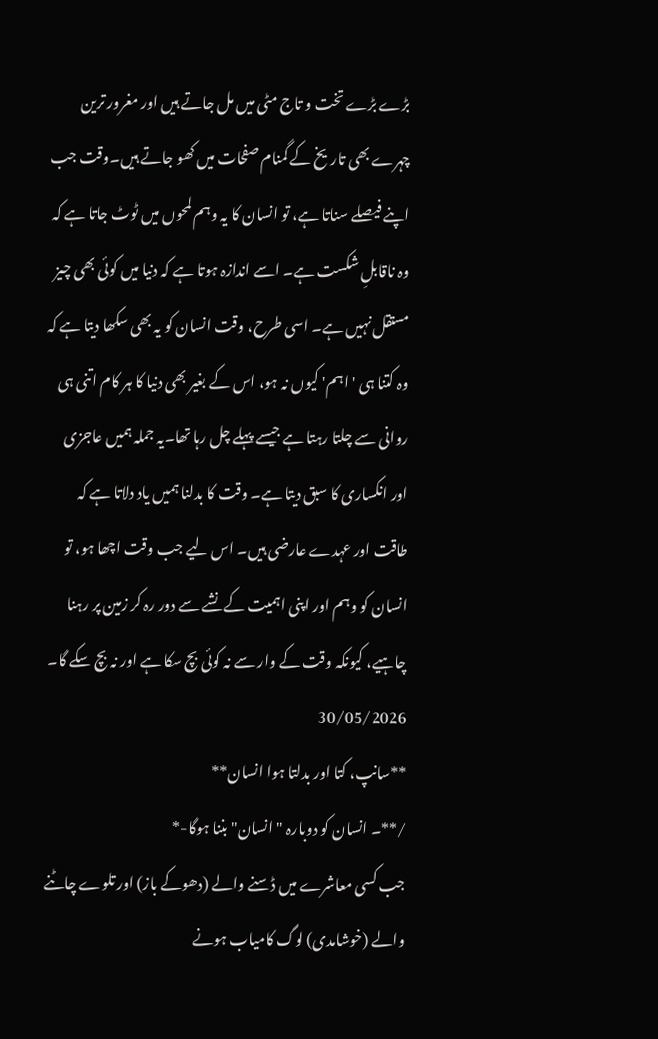بڑے بڑے تخت و تاج مٹی میں مل جاتے ہیں اور مغرور ترین چہرے بھی تاریخ کے گمنام صفحات میں کھو جاتے ہیں۔وقت جب اپنے فیصلے سناتا ہے، تو انسان کا یہ وہم لمحوں میں ٹوٹ جاتا ہے کہ وہ ناقابلِ شکست ہے۔ اسے اندازہ ہوتا ہے کہ دنیا میں کوئی بھی چیز مستقل نہیں ہے۔ اسی طرح، وقت انسان کو یہ بھی سکھا دیتا ہے کہ وہ کتنا ہی 'اہم' کیوں نہ ہو، اس کے بغیر بھی دنیا کا ہر کام اتنی ہی روانی سے چلتا رہتا ہے جیسے پہلے چل رہا تھا۔یہ جملہ ہمیں عاجزی اور انکساری کا سبق دیتا ہے۔ وقت کا بدلنا ہمیں یاد دلاتا ہے کہ طاقت اور عہدے عارضی ہیں۔ اس لیے جب وقت اچھا ہو، تو انسان کو وہم اور اپنی اہمیت کے نشے سے دور رہ کر زمین پر رہنا چاہیے، کیونکہ وقت کے وار سے نہ کوئی بچ سکا ہے اور نہ بچ سکے گا۔
30/05/2026
**سانپ، کتا اور بدلتا ہوا انسان**
/**۔ انسان کو دوبارہ "انسان" بننا ہوگا-*
جب کسی معاشرے میں ڈسنے والے (دھوکے باز) اور تلوے چاٹنے والے (خوشامدی) لوگ کامیاب ہونے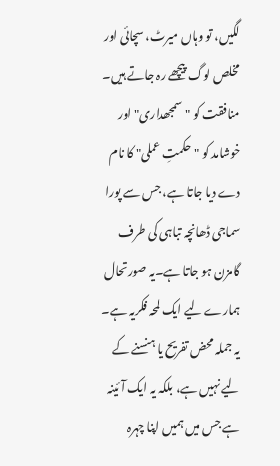لگیں، تو وہاں میرٹ، سچائی اور مخلص لوگ پیچھے رہ جاتے ہیں۔ منافقت کو "سمجھداری" اور خوشامد کو "حکمتِ عملی" کا نام دے دیا جاتا ہے، جس سے پورا سماجی ڈھانچہ تباہی کی طرف گامزن ہو جاتا ہے۔یہ صورتحال ہمارے لیے ایک لمحہ فکریہ ہے۔ یہ جملہ محض تفریح یا ہنسنے کے لیے نہیں ہے، بلکہ یہ ایک آئینہ ہے جس میں ہمیں اپنا چہرہ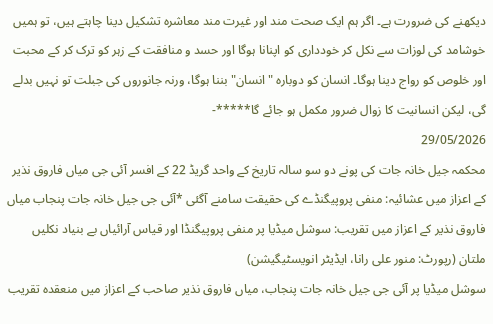دیکھنے کی ضرورت ہے۔ اگر ہم ایک صحت مند اور غیرت مند معاشرہ تشکیل دینا چاہتے ہیں، تو ہمیں خوشامد کی لوزات سے نکل کر خودداری کو اپنانا ہوگا اور حسد و منافقت کے زہر کو ترک کر کے محبت اور خلوص کو رواج دینا ہوگا۔ انسان کو دوبارہ "انسان" بننا ہوگا، ورنہ جانوروں کی جبلت تو نہیں بدلے گی، لیکن انسانیت کا زوال ضرور مکمل ہو جائے گا*****-
29/05/2026
محکمہ جیل خانہ جات کی پونے دو سو سالہ تاریخ کے واحد گریڈ 22 کے افسر آئی جی میاں فاروق نذیر کے اعزاز میں عشائیہ: منفی پروپیگنڈے کی حقیقت سامنے آگئی *آئی جی جیل خانہ جات پنجاب میاں فاروق نذیر کے اعزاز میں تقریب: سوشل میڈیا پر منفی پروپیگنڈا اور قیاس آرائیاں بے بنیاد نکلیں
ملتان (رپورٹ: منور علی رانا، ایڈیٹر انویسٹیگیشن)
سوشل میڈیا پر آئی جی جیل خانہ جات پنجاب، میاں فاروق نذیر صاحب کے اعزاز میں منعقدہ تقریب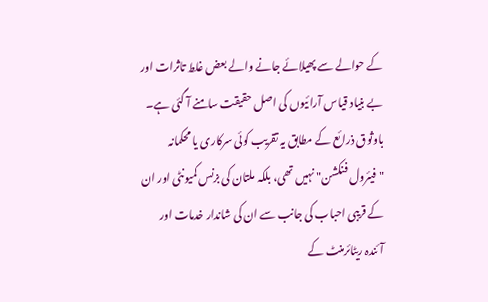کے حوالے سے پھیلائے جانے والے بعض غلط تاثرات اور بے بنیاد قیاس آرائیوں کی اصل حقیقت سامنے آ گئی ہے۔ باوثوق ذرائع کے مطابق یہ تقریب کوئی سرکاری یا محکمانہ "فیئرول فنکشن" نہیں تھی، بلکہ ملتان کی بزنس کمیونٹی اور ان کے قریبی احباب کی جانب سے ان کی شاندار خدمات اور آئندہ ریٹائرمنٹ کے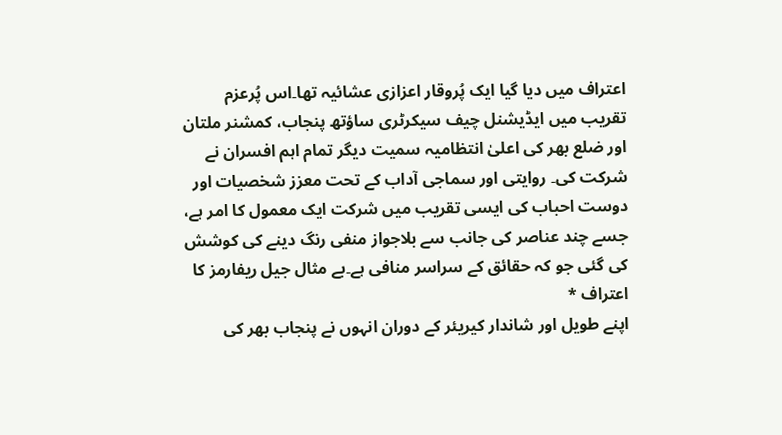اعتراف میں دیا گیا ایک پُروقار اعزازی عشائیہ تھا۔اس پُرعزم تقریب میں ایڈیشنل چیف سیکرٹری ساؤتھ پنجاب، کمشنر ملتان اور ضلع بھر کی اعلیٰ انتظامیہ سمیت دیگر تمام اہم افسران نے شرکت کی۔ روایتی اور سماجی آداب کے تحت معزز شخصیات اور دوست احباب کی ایسی تقریب میں شرکت ایک معمول کا امر ہے، جسے چند عناصر کی جانب سے بلاجواز منفی رنگ دینے کی کوشش کی گئی جو کہ حقائق کے سراسر منافی ہے۔بے مثال جیل ریفارمز کا اعتراف *
اپنے طویل اور شاندار کیریئر کے دوران انہوں نے پنجاب بھر کی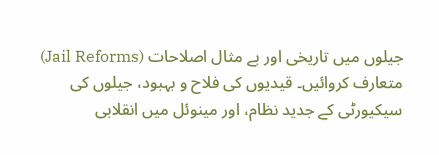جیلوں میں تاریخی اور بے مثال اصلاحات (Jail Reforms) متعارف کروائیں۔ قیدیوں کی فلاح و بہبود، جیلوں کی سیکیورٹی کے جدید نظام، اور مینوئل میں انقلابی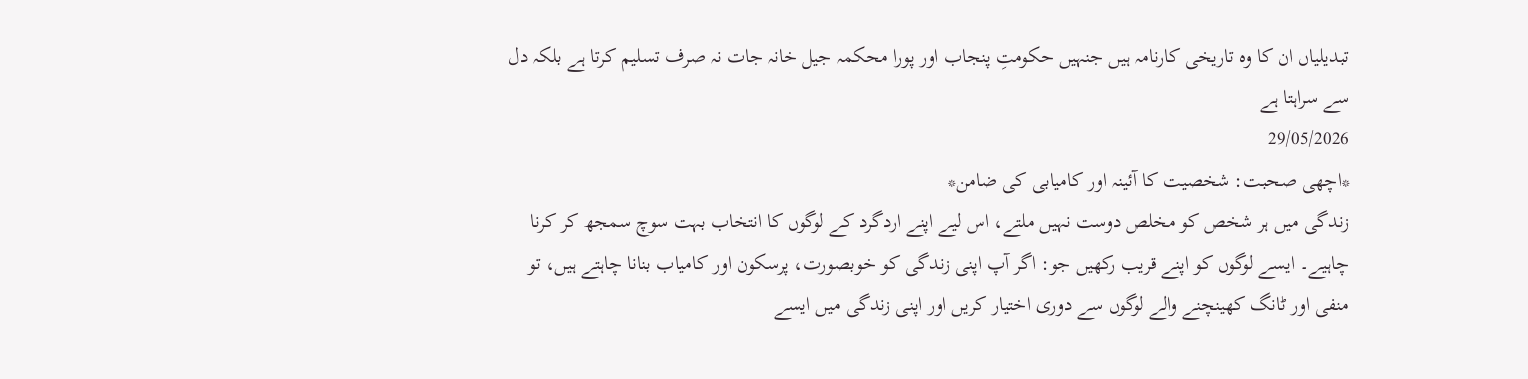تبدیلیاں ان کا وہ تاریخی کارنامہ ہیں جنہیں حکومتِ پنجاب اور پورا محکمہ جیل خانہ جات نہ صرف تسلیم کرتا ہے بلکہ دل سے سراہتا ہے
29/05/2026
*اچھی صحبت: شخصیت کا آئینہ اور کامیابی کی ضامن*
زندگی میں ہر شخص کو مخلص دوست نہیں ملتے، اس لیے اپنے اردگرد کے لوگوں کا انتخاب بہت سوچ سمجھ کر کرنا چاہیے۔ ایسے لوگوں کو اپنے قریب رکھیں جو: اگر آپ اپنی زندگی کو خوبصورت، پرسکون اور کامیاب بنانا چاہتے ہیں، تو منفی اور ٹانگ کھینچنے والے لوگوں سے دوری اختیار کریں اور اپنی زندگی میں ایسے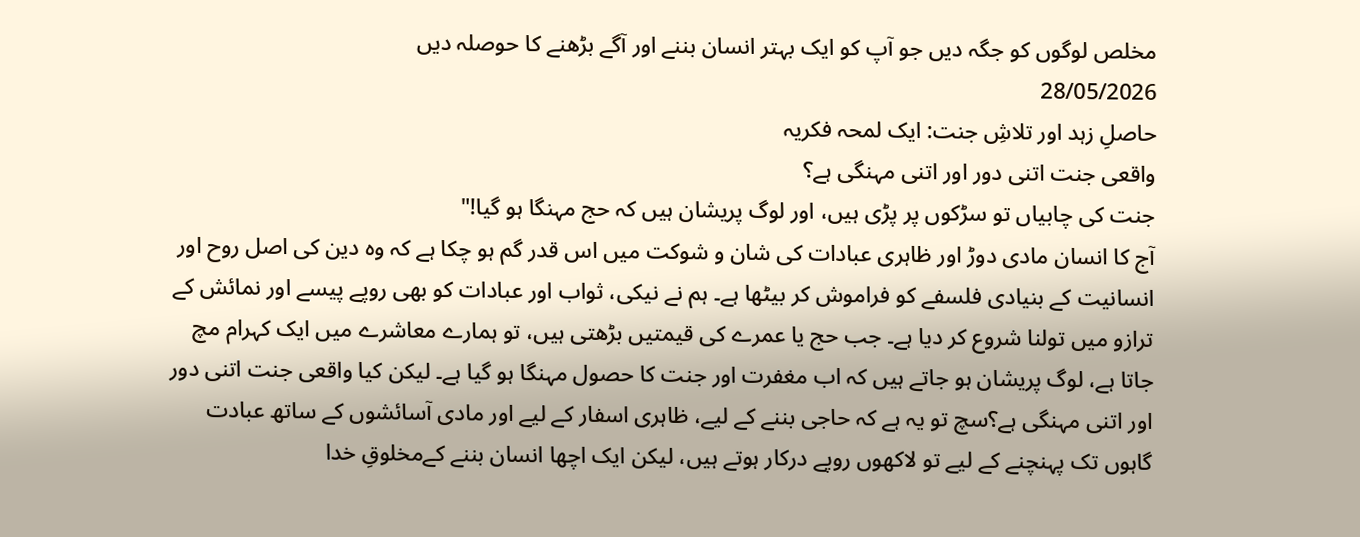مخلص لوگوں کو جگہ دیں جو آپ کو ایک بہتر انسان بننے اور آگے بڑھنے کا حوصلہ دیں
28/05/2026
حاصلِ زہد اور تلاشِ جنت: ایک لمحہ فکریہ
واقعی جنت اتنی دور اور اتنی مہنگی ہے؟
جنت کی چابیاں تو سڑکوں پر پڑی ہیں، اور لوگ پریشان ہیں کہ حج مہنگا ہو گیا!"
آج کا انسان مادی دوڑ اور ظاہری عبادات کی شان و شوکت میں اس قدر گم ہو چکا ہے کہ وہ دین کی اصل روح اور انسانیت کے بنیادی فلسفے کو فراموش کر بیٹھا ہے۔ ہم نے نیکی، ثواب اور عبادات کو بھی روپے پیسے اور نمائش کے ترازو میں تولنا شروع کر دیا ہے۔ جب حج یا عمرے کی قیمتیں بڑھتی ہیں، تو ہمارے معاشرے میں ایک کہرام مچ جاتا ہے، لوگ پریشان ہو جاتے ہیں کہ اب مغفرت اور جنت کا حصول مہنگا ہو گیا ہے۔ لیکن کیا واقعی جنت اتنی دور اور اتنی مہنگی ہے؟سچ تو یہ ہے کہ حاجی بننے کے لیے، ظاہری اسفار کے لیے اور مادی آسائشوں کے ساتھ عبادت گاہوں تک پہنچنے کے لیے تو لاکھوں روپے درکار ہوتے ہیں، لیکن ایک اچھا انسان بننے کےمخلوقِ خدا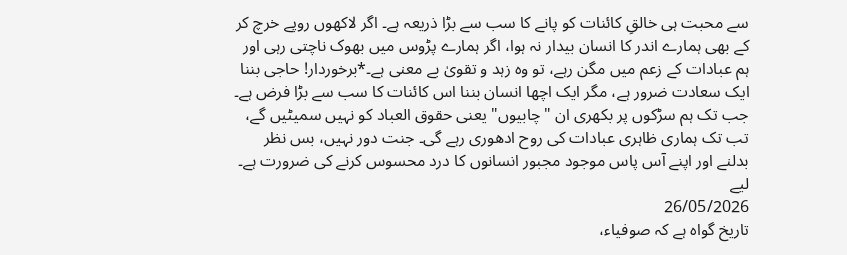سے محبت ہی خالقِ کائنات کو پانے کا سب سے بڑا ذریعہ ہے۔ اگر لاکھوں روپے خرچ کر کے بھی ہمارے اندر کا انسان بیدار نہ ہوا، اگر ہمارے پڑوس میں بھوک ناچتی رہی اور ہم عبادات کے زعم میں مگن رہے، تو وہ زہد و تقویٰ بے معنی ہے۔*برخوردار! حاجی بننا ایک سعادت ضرور ہے، مگر ایک اچھا انسان بننا اس کائنات کا سب سے بڑا فرض ہے۔ جب تک ہم سڑکوں پر بکھری ان "چابیوں" یعنی حقوق العباد کو نہیں سمیٹیں گے، تب تک ہماری ظاہری عبادات کی روح ادھوری رہے گی۔ جنت دور نہیں، بس نظر بدلنے اور اپنے آس پاس موجود مجبور انسانوں کا درد محسوس کرنے کی ضرورت ہے۔ لیے
26/05/2026
تاریخ گواہ ہے کہ صوفیاء،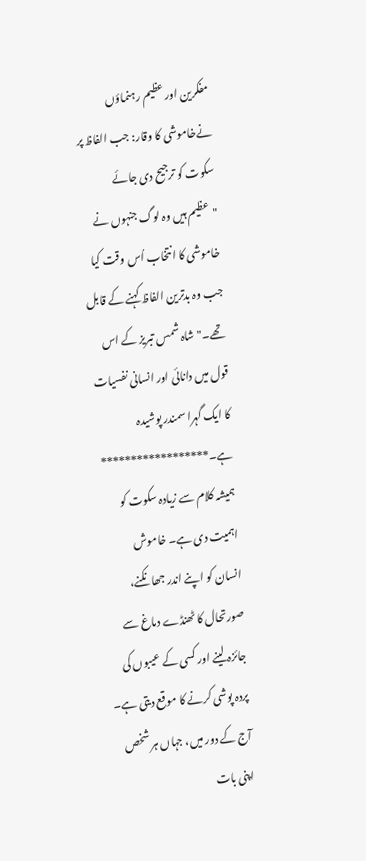مفکرین اور عظیم رہنماؤں نےخاموشی کا وقار: جب الفاظ پر سکوت کو ترجیح دی جائے
"عظیم ہیں وہ لوگ جنہوں نے خاموشی کا انتخاب اُس وقت کیا جب وہ بدترین الفاظ کہنے کے قابل تھے۔" شاہ شمس تبریز کے اس قول میں دانائی اور انسانی نفسیات کا ایک گہرا سمندر پوشیدہ ہے۔******************
ہمیشہ کلام سے زیادہ سکوت کو اہمیت دی ہے۔ خاموش
انسان کو اپنے اندر جھانکنے، صورتحال کا ٹھنڈے دماغ سے جائزہ لینے اور کسی کے عیبوں کی پردہ پوشی کرنے کا موقع دیتی ہے۔ آج کے دور میں، جہاں ہر شخص اپنی بات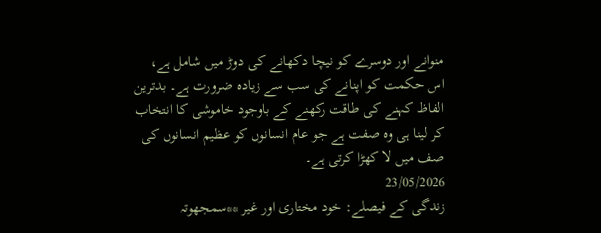منوانے اور دوسرے کو نیچا دکھانے کی دوڑ میں شامل ہے، اس حکمت کو اپنانے کی سب سے زیادہ ضرورت ہے۔ بدترین الفاظ کہنے کی طاقت رکھنے کے باوجود خاموشی کا انتخاب کر لینا ہی وہ صفت ہے جو عام انسانوں کو عظیم انسانوں کی صف میں لا کھڑا کرتی ہے۔
23/05/2026
زندگی کے فیصلے: خود مختاری اور غیر **سمجھوتہ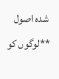شدہ اصول
**لوگوں کو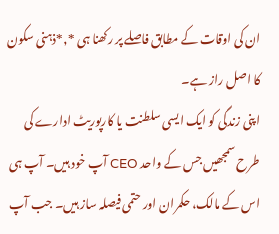ان کی اوقات کے مطابق فاصلے پر رکھنا ہی *,*ذہنی سکون کا اصل راز ہے۔
اپنی زندگی کو ایک ایسی سلطنت یا کارپوریٹ ادارے کی طرح سمجھیں جس کے واحد CEO آپ خود ہیں۔ آپ ہی اس کے مالک، حکمران اور حتمی فیصلہ ساز ہیں۔ جب آپ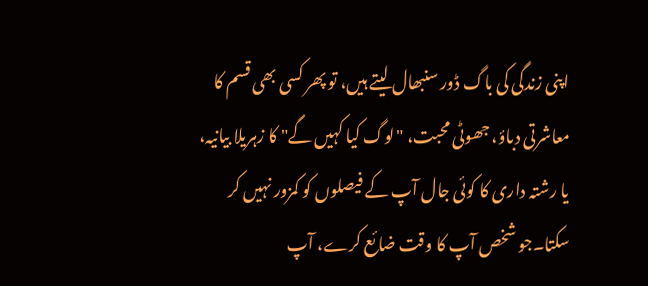اپنی زندگی کی باگ ڈور سنبھال لیتے ہیں، تو پھر کسی بھی قسم کا معاشرتی دباؤ، جھوٹی محبت، "لوگ کیا کہیں گے" کا زہریلا بیانیہ، یا رشتہ داری کا کوئی جال آپ کے فیصلوں کو کمزور نہیں کر سکتا۔جو شخص آپ کا وقت ضائع کرے، آپ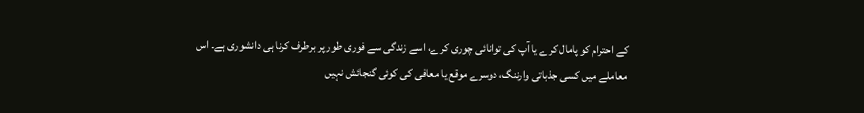کے احترام کو پامال کرے یا آپ کی توانائی چوری کرے، اسے زندگی سے فوری طور پر برطرف کرنا ہی دانشوری ہے۔ اس معاملے میں کسی جذباتی وارننگ، دوسرے موقع یا معافی کی کوئی گنجائش نہیں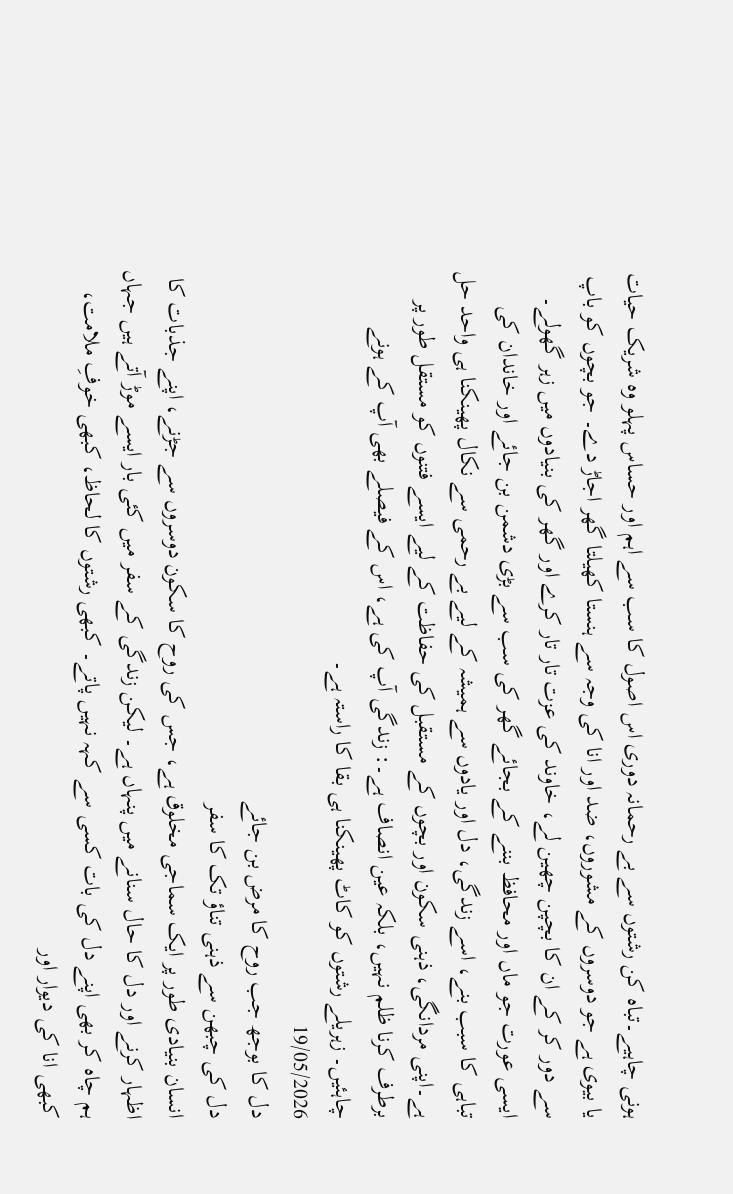ہونی چاہیے۔تباہ کن رشتوں سے بے رحمانہ دوری اس اصول کا سب سے اہم اور حساس پہلو وہ شریک حیات یا بیوی ہے جو دوسروں کے مشوروں، ضد اور انا کی وجہ سے ہنستا کھیلتا گھر اجاڑ دے۔ جو بچوں کو باپ سے دور کر کے ان کا بچپن چھین لے، خاوند کی عزت تار تار کرے اور گھر کی بنیادوں میں زہر گھولے۔ ایسی عورت جو ماں اور محافظ بننے کے بجائے گھر کی سب سے بڑی دشمن بن جائے اور خاندان کی تباہی کا سبب بنے، اسے زندگی، دل اور یادوں سے ہمیشہ کے لیے بے رحمی سے نکال پھینکنا ہی واحد حل ہے۔اپنی مردانگی، ذہنی سکون اور بچوں کے مستقبل کی حفاظت کے لیے ایسے فتنوں کو مستقل طور پر برطرف کرنا ظلم نہیں، بلکہ عین انصاف ہے۔: زندگی آپ کی ہے، اس کے فیصلے بھی آپ کے ہونے چاہئیں۔ زہریلے رشتوں کو کاٹ پھینکنا ہی بقا کا راستہ ہے۔
19/05/2026
دل کا بوجھ جب روح کا مرض بن جائے
دل کی چبھن سے ذہنی تناؤ تک کا سفر
انسان بنیادی طور پر ایک سماجی مخلوق ہے، جس کی روح کا سکون دوسروں سے جڑنے، اپنے جذبات کا اظہار کرنے اور دل کا حال سنانے میں پنہاں ہے۔ لیکن زندگی کے سفر میں کئی بار ایسے موڑ آتے ہیں جہاں ہم چاہ کر بھی اپنے دل کی بات کسی سے کہہ نہیں پاتے۔ کبھی رشتوں کا لحاظ، کبھی خوفِ ملامت، کبھی انا کی دیوار اور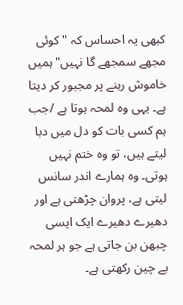کبھی یہ احساس کہ "کوئی مجھے سمجھے گا نہیں" ہمیں خاموش رہنے پر مجبور کر دیتا ہے۔ یہی وہ لمحہ ہوتا ہے /جب ہم کسی بات کو دل میں دبا لیتے ہیں، تو وہ ختم نہیں ہوتی۔ وہ ہمارے اندر سانس لیتی ہے، پروان چڑھتی ہے اور دھیرے دھیرے ایک ایسی چبھن بن جاتی ہے جو ہر لمحہ بے چین رکھتی ہے۔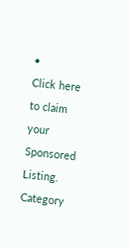•
Click here to claim your Sponsored Listing.
Category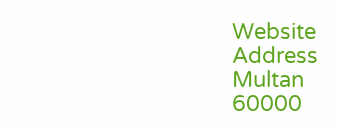Website
Address
Multan
60000